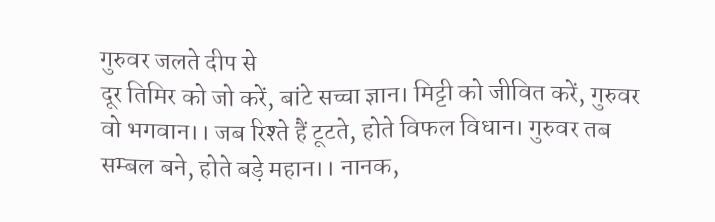गुरुवर जलते दीप से
दूर तिमिर को जो करें, बांटे सच्चा ज्ञान। मिट्टी को जीवित करें, गुरुवर वो भगवान।। जब रिश्ते हैं टूटते, होते विफल विधान। गुरुवर तब सम्बल बने, होते बड़े महान।। नानक,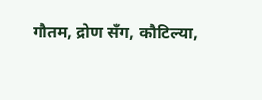गौतम, द्रोण सँग, कौटिल्या,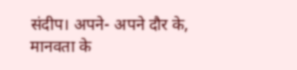संदीप। अपने- अपने दौर के, मानवता के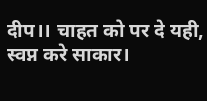दीप।। चाहत को पर दे यही, स्वप्न करे साकार।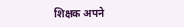शिक्षक अपने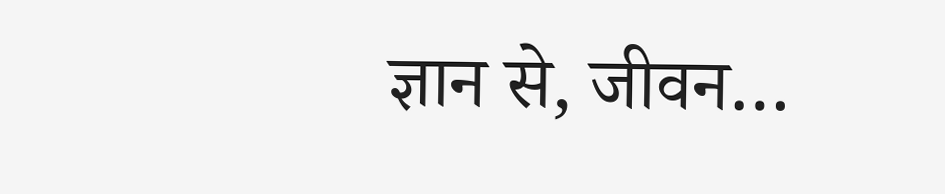ज्ञान से, जीवन…